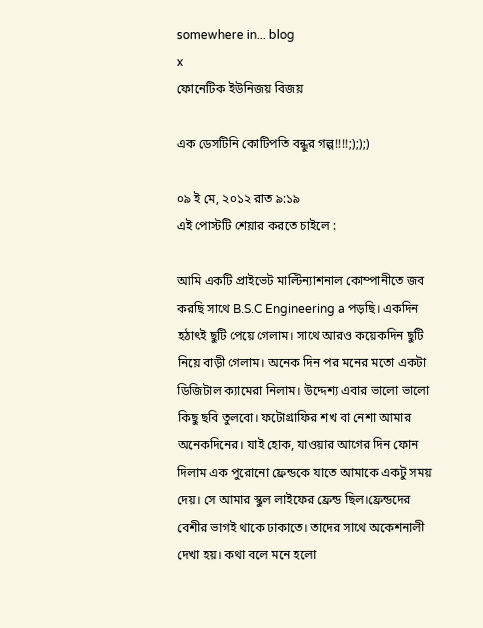somewhere in... blog
x
ফোনেটিক ইউনিজয় বিজয়

এক ডেসটিনি কোটিপতি বন্ধুর গল্প!!!!;););)

০৯ ই মে, ২০১২ রাত ৯:১৯
এই পোস্টটি শেয়ার করতে চাইলে :

আমি একটি প্রাইভেট মাল্টিন্যাশনাল কোম্পানীতে জব করছি সাথে B.S.C Engineering a পড়ছি। একদিন হঠাৎই ছুটি পেয়ে গেলাম। সাথে আরও কয়েকদিন ছুটি নিয়ে বাড়ী গেলাম। অনেক দিন পর মনের মতো একটা ডিজিটাল ক্যামেরা নিলাম। উদ্দেশ্য এবার ভালো ভালো কিছু ছবি তুলবো। ফটোগ্রাফির শখ বা নেশা আমার অনেকদিনের। যাই হোক, যাওয়ার আগের দিন ফোন দিলাম এক পুরোনো ফ্রেন্ডকে যাতে আমাকে একটু সময় দেয়। সে আমার স্কুল লাইফের ফ্রেন্ড ছিল।ফ্রেন্ডদের বেশীর ভাগই থাকে ঢাকাতে। তাদের সাথে অকেশনালী দেখা হয়। কথা বলে মনে হলো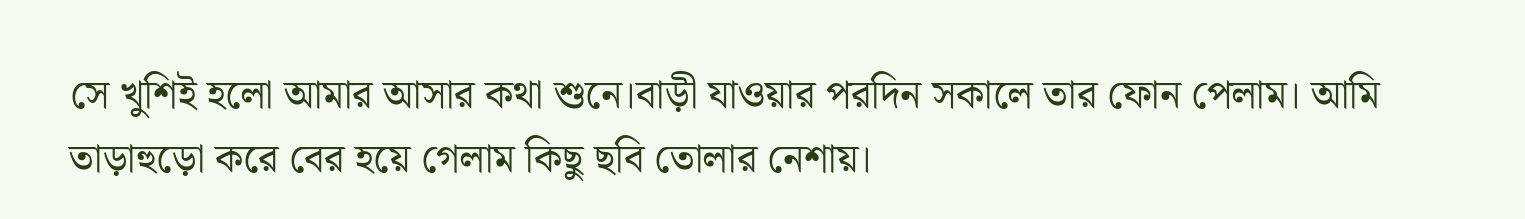সে খুশিই হলো আমার আসার কথা শুনে।বাড়ী যাওয়ার পরদিন সকালে তার ফোন পেলাম। আমি তাড়াহুড়ো করে বের হয়ে গেলাম কিছু ছবি তোলার নেশায়।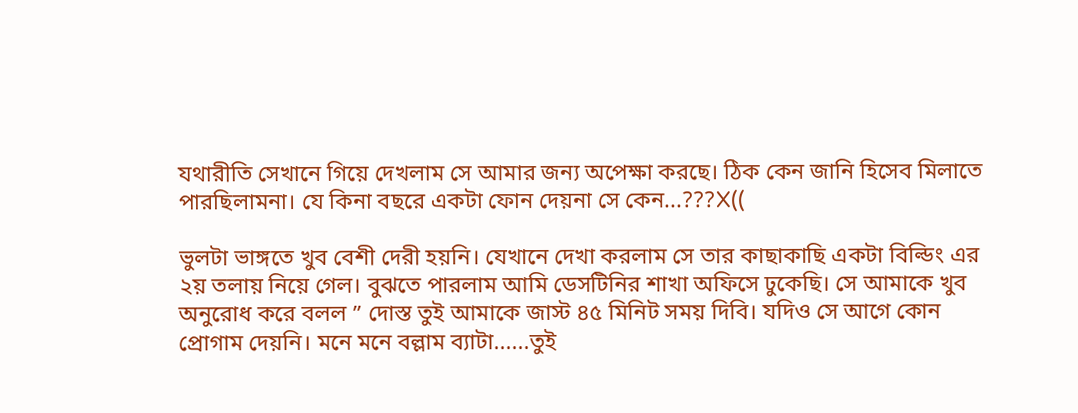যথারীতি সেখানে গিয়ে দেখলাম সে আমার জন্য অপেক্ষা করছে। ঠিক কেন জানি হিসেব মিলাতে পারছিলামনা। যে কিনা বছরে একটা ফোন দেয়না সে কেন...???X((

ভুলটা ভাঙ্গতে খুব বেশী দেরী হয়নি। যেখানে দেখা করলাম সে তার কাছাকাছি একটা বিল্ডিং এর ২য় তলায় নিয়ে গেল। বুঝতে পারলাম আমি ডেসটিনির শাখা অফিসে ঢুকেছি। সে আমাকে খুব অনুরোধ করে বলল ” দোস্ত তুই আমাকে জাস্ট ৪৫ মিনিট সময় দিবি। যদিও সে আগে কোন প্রোগাম দেয়নি। মনে মনে বল্লাম ব্যাটা......তুই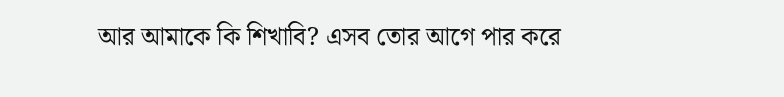আর আমাকে কি শিখাবি? এসব তোর আগে পার করে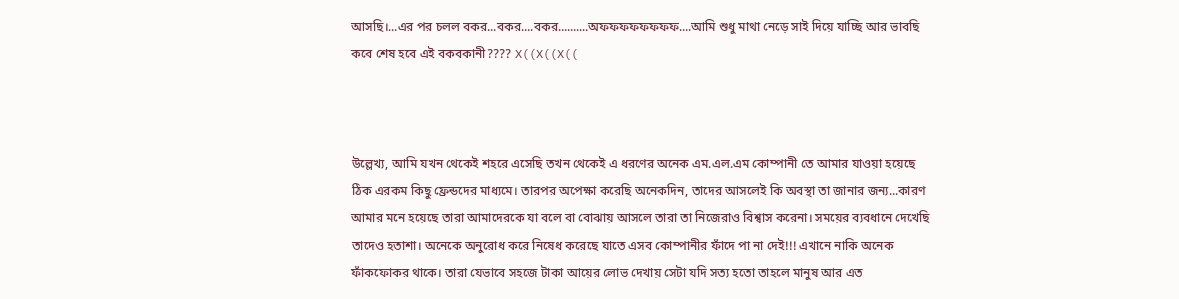আসছি।...এর পর চলল বকর...বকর....বকর..........অফফফফফফফফ....আমি শুধু মাথা নেড়ে সাই দিয়ে যাচ্ছি আর ভাবছি কবে শেষ হবে এই বকবকানী???? X((X((X((



উল্লেখ্য, আমি যখন থেকেই শহরে এসেছি তখন থেকেই এ ধরণের অনেক এম.এল.এম কোম্পানী তে আমার যাওয়া হয়েছে ঠিক এরকম কিছু ফ্রেন্ডদের মাধ্যমে। তারপর অপেক্ষা করেছি অনেকদিন, তাদের আসলেই কি অবস্থা তা জানার জন্য...কারণ আমার মনে হয়েছে তারা আমাদেরকে যা বলে বা বোঝায় আসলে তারা তা নিজেরাও বিশ্বাস করেনা। সময়ের ব্যবধানে দেখেছি তাদেও হতাশা। অনেকে অনুরোধ করে নিষেধ করেছে যাতে এসব কোম্পানীর ফাঁদে পা না দেই!!! এখানে নাকি অনেক ফাঁকফোকর থাকে। তারা যেভাবে সহজে টাকা আয়ের লোভ দেখায় সেটা যদি সত্য হতো তাহলে মানুষ আর এত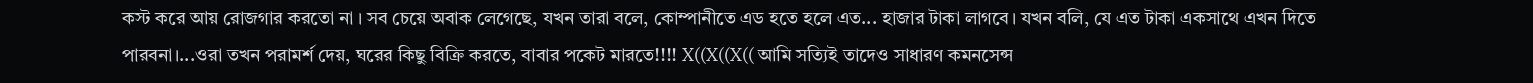কস্ট করে আয় রোজগার করতো না । সব চেয়ে অবাক লেগেছে, যখন তারা বলে, কোম্পানীতে এড হতে হলে এত... হাজার টাকা লাগবে। যখন বলি, যে এত টাকা একসাথে এখন দিতে পারবনা।...ওরা তখন পরামর্শ দেয়, ঘরের কিছু বিক্রি করতে, বাবার পকেট মারতে!!!! X((X((X(( আমি সত্যিই তাদেও সাধারণ কমনসেন্স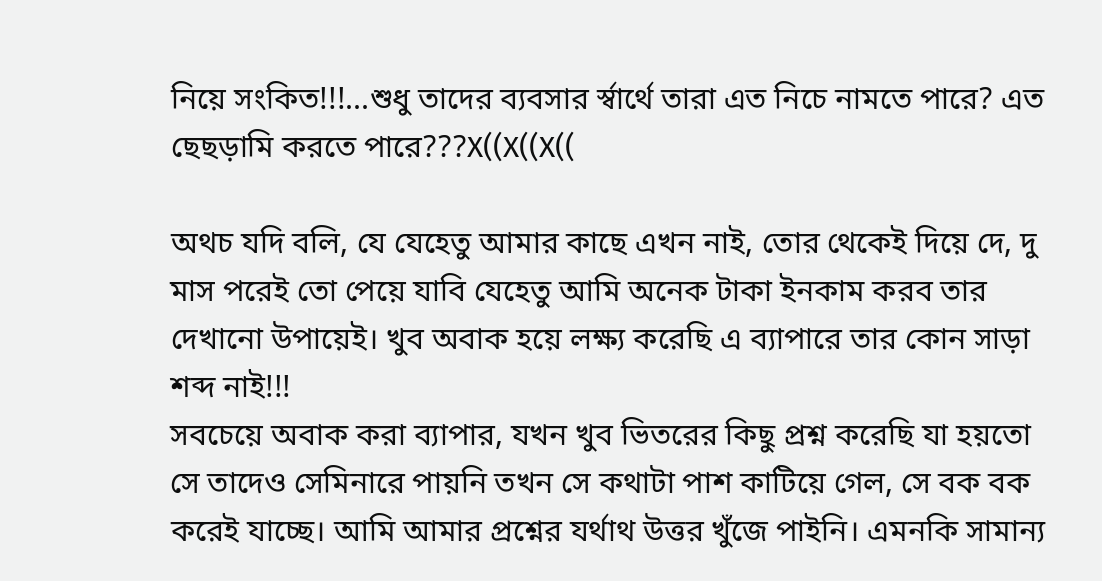নিয়ে সংকিত!!!...শুধু তাদের ব্যবসার র্স্বার্থে তারা এত নিচে নামতে পারে? এত ছেছড়ামি করতে পারে???X((X((X((

অথচ যদি বলি, যে যেহেতু আমার কাছে এখন নাই, তোর থেকেই দিয়ে দে, দু মাস পরেই তো পেয়ে যাবি যেহেতু আমি অনেক টাকা ইনকাম করব তার দেখানো উপায়েই। খুব অবাক হয়ে লক্ষ্য করেছি এ ব্যাপারে তার কোন সাড়া শব্দ নাই!!!
সবচেয়ে অবাক করা ব্যাপার, যখন খুব ভিতরের কিছু প্রশ্ন করেছি যা হয়তো সে তাদেও সেমিনারে পায়নি তখন সে কথাটা পাশ কাটিয়ে গেল, সে বক বক করেই যাচ্ছে। আমি আমার প্রশ্নের যর্থাথ উত্তর খুঁজে পাইনি। এমনকি সামান্য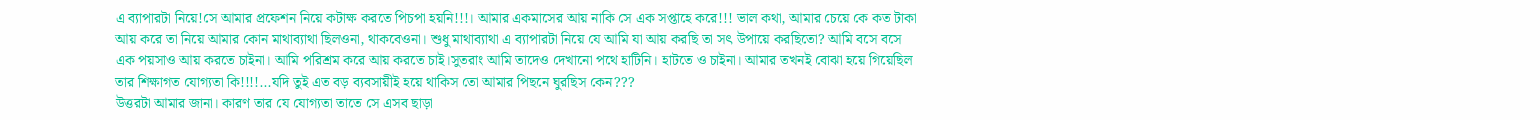এ ব্যাপারটা নিয়ে!সে আমার প্রফেশন নিয়ে কটাক্ষ করতে পিচপা হয়নি!!!। আমার একমাসের আয় নাকি সে এক সপ্তাহে করে!!! ভাল কথা, আমার চেয়ে কে কত টাকা আয় করে তা নিয়ে আমার কোন মাথাব্যাথা ছিলওনা, থাকবেওনা। শুধু মাথাব্যাথা এ ব্যাপারটা নিয়ে যে আমি যা আয় করছি তা সৎ উপায়ে করছিতো? আমি বসে বসে এক পয়সাও আয় করতে চাইনা। আমি পরিশ্রম করে আয় করতে চাই।সুতরাং আমি তাদেও দেখানো পথে হাটিনি। হাটতে ও চাইনা। আমার তখনই বোঝা হয়ে গিয়েছিল তার শিক্ষাগত যোগ্যতা কি!!!!...যদি তুই এত বড় ব্যবসায়ীই হয়ে থাকিস তো আমার পিছনে ঘুরছিস কেন???
উত্তরটা আমার জানা। কারণ তার যে যোগ্যতা তাতে সে এসব ছাড়া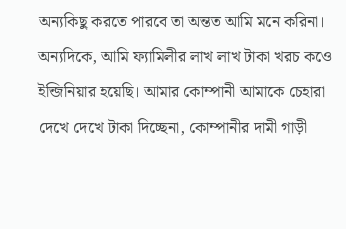অন্যকিছু করতে পারবে তা অন্তত আমি মনে করিনা। অন্যদিকে, আমি ফ্যামিলীর লাখ লাখ টাকা খরচ কওে ইন্জিনিয়ার হয়েছি। আমার কোম্পানী আমাকে চেহারা দেখে দেখে টাকা দিচ্ছেনা, কোম্পানীর দামী গাড়ী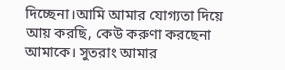দিচ্ছেনা।আমি আমার যোগ্যতা দিয়ে আয় করছি, কেউ করুণা করছেনা আমাকে। সুতরাং আমার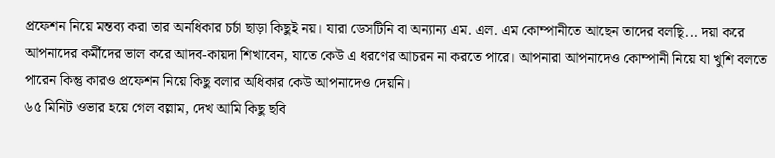প্রফেশন নিয়ে মন্তব্য করা তার অনধিকার চর্চা ছাড়া কিছুই নয়। যারা ডেসটিনি বা অন্যান্য এম. এল. এম কোম্পানীতে আছেন তাদের বলছিৃ... দয়া করে আপনাদের কর্মীদের ভাল করে আদব-কায়দা শিখাবেন, যাতে কেউ এ ধরণের আচরন না করতে পারে। আপনারা আপনাদেও কোম্পানী নিয়ে যা খুশি বলতে পারেন কিন্তু কারও প্রফেশন নিয়ে কিছু বলার অধিকার কেউ আপনাদেও দেয়নি।
৬৫ মিনিট ওভার হয়ে গেল বল্লাম, দেখ আমি কিছু ছবি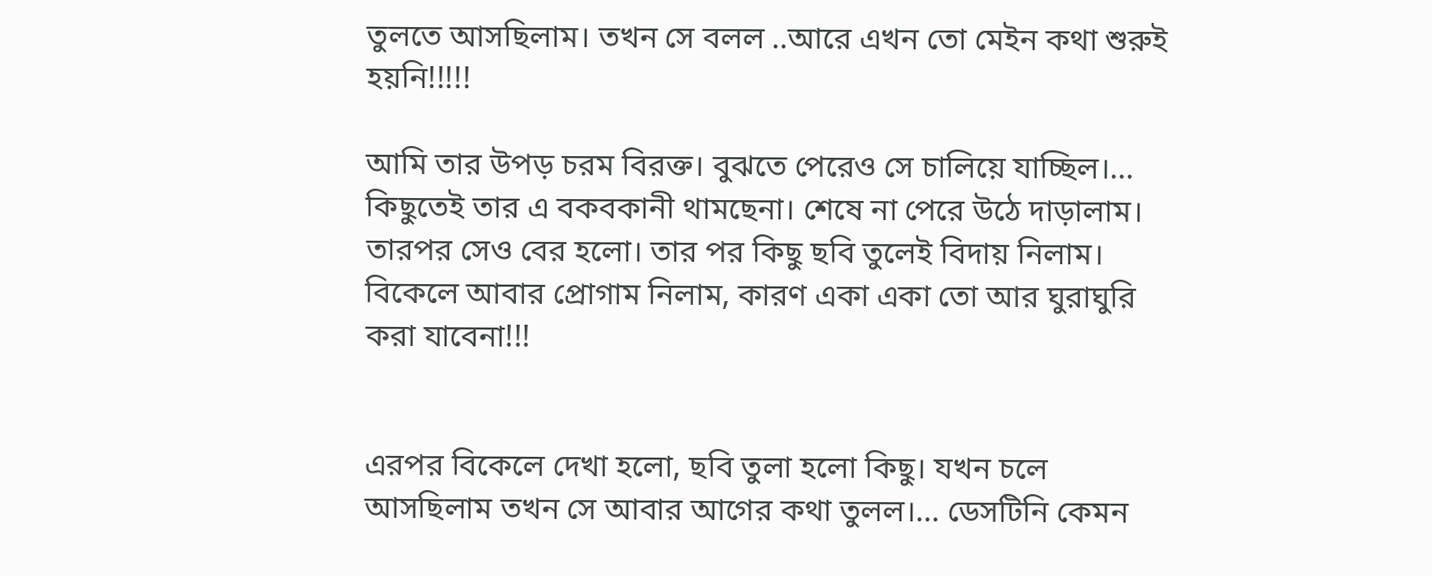তুলতে আসছিলাম। তখন সে বলল ..আরে এখন তো মেইন কথা শুরুই হয়নি!!!!!

আমি তার উপড় চরম বিরক্ত। বুঝতে পেরেও সে চালিয়ে যাচ্ছিল।... কিছুতেই তার এ বকবকানী থামছেনা। শেষে না পেরে উঠে দাড়ালাম। তারপর সেও বের হলো। তার পর কিছু ছবি তুলেই বিদায় নিলাম। বিকেলে আবার প্রোগাম নিলাম, কারণ একা একা তো আর ঘুরাঘুরি করা যাবেনা!!!


এরপর বিকেলে দেখা হলো, ছবি তুলা হলো কিছু। যখন চলে আসছিলাম তখন সে আবার আগের কথা তুলল।... ডেসটিনি কেমন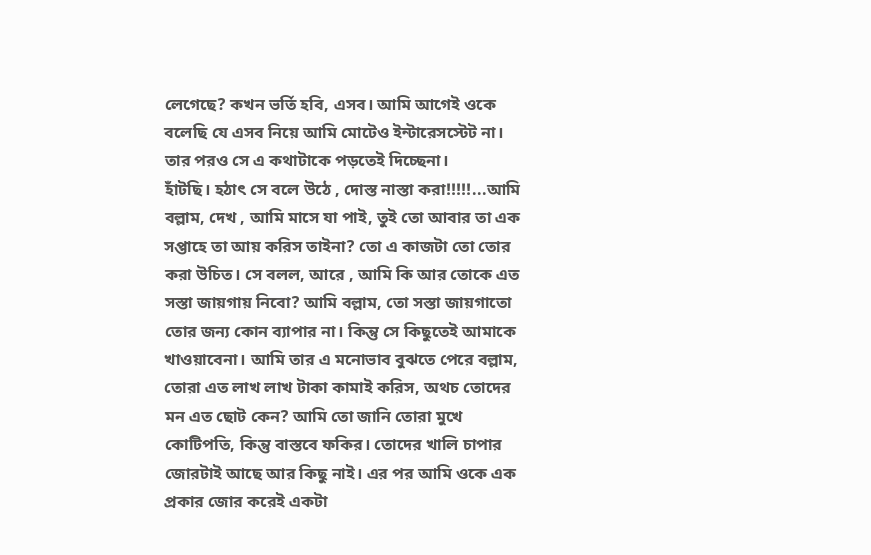লেগেছে? কখন ভর্তি হবি, এসব। আমি আগেই ওকে বলেছি যে এসব নিয়ে আমি মোটেও ইন্টারেসস্টেট না। তার পরও সে এ কথাটাকে পড়তেই দিচ্ছেনা।
হাঁটছি। হঠাৎ সে বলে উঠে , দোস্ত নাস্তা করা!!!!!...আমি বল্লাম, দেখ , আমি মাসে যা পাই, তুই তো আবার তা এক সপ্তাহে তা আয় করিস তাইনা? তো এ কাজটা তো তোর করা উচিত। সে বলল, আরে , আমি কি আর তোকে এত সস্তা জায়গায় নিবো? আমি বল্লাম, তো সস্তা জায়গাতো তোর জন্য কোন ব্যাপার না। কিন্তু সে কিছুতেই আমাকে খাওয়াবেনা। আমি তার এ মনোভাব বুঝতে পেরে বল্লাম, তোরা এত লাখ লাখ টাকা কামাই করিস, অথচ তোদের মন এত ছোট কেন? আমি তো জানি তোরা মুখে কোটিপতি, কিন্তু বাস্তবে ফকির। তোদের খালি চাপার জোরটাই আছে আর কিছু নাই। এর পর আমি ওকে এক প্রকার জোর করেই একটা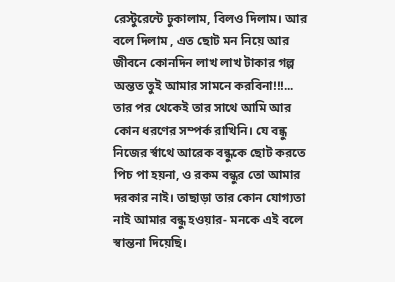রেস্টুরেন্টে ঢুকালাম, বিলও দিলাম। আর বলে দিলাম , এত ছোট মন নিয়ে আর জীবনে কোনদিন লাখ লাখ টাকার গল্প অন্তত তুই আমার সামনে করবিনা!!!... তার পর থেকেই তার সাথে আমি আর কোন ধরণের সম্পর্ক রাখিনি। যে বন্ধু নিজের র্স্বাথে আরেক বন্ধুকে ছোট করতে পিচ পা হয়না, ও রকম বন্ধুর তো আমার দরকার নাই। তাছাড়া তার কোন যোগ্যতা নাই আমার বন্ধু হওয়ার- মনকে এই বলে স্বান্তনা দিয়েছি।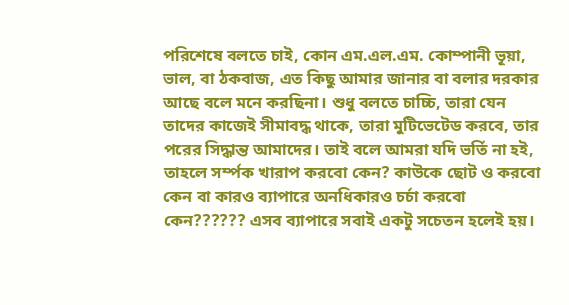পরিশেষে বলতে চাই, কোন এম.এল.এম. কোম্পানী ভূয়া, ভাল, বা ঠকবাজ, এত কিছু আমার জানার বা বলার দরকার আছে বলে মনে করছিনা। শুধু বলতে চাচ্চি, তারা যেন তাদের কাজেই সীমাবদ্ধ থাকে, তারা মুটিভেটেড করবে, তার পরের সিদ্ধান্ত আমাদের। তাই বলে আমরা যদি ভর্তি না হই, তাহলে সর্ম্পক খারাপ করবো কেন? কাউকে ছোট ও করবো কেন বা কারও ব্যাপারে অনধিকারও চর্চা করবো কেন?????? এসব ব্যাপারে সবাই একটু সচেতন হলেই হয়।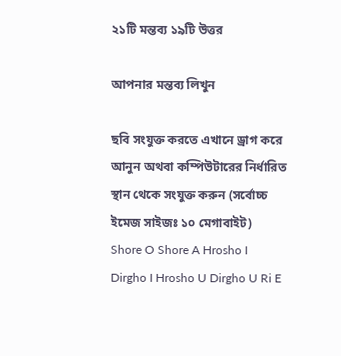২১টি মন্তব্য ১৯টি উত্তর

আপনার মন্তব্য লিখুন

ছবি সংযুক্ত করতে এখানে ড্রাগ করে আনুন অথবা কম্পিউটারের নির্ধারিত স্থান থেকে সংযুক্ত করুন (সর্বোচ্চ ইমেজ সাইজঃ ১০ মেগাবাইট)
Shore O Shore A Hrosho I Dirgho I Hrosho U Dirgho U Ri E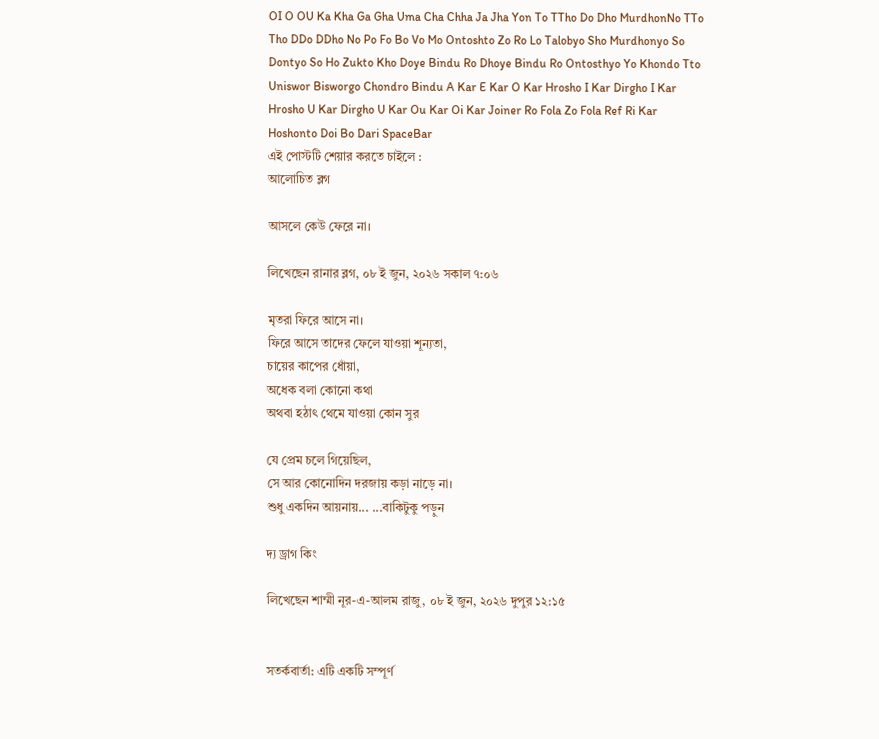OI O OU Ka Kha Ga Gha Uma Cha Chha Ja Jha Yon To TTho Do Dho MurdhonNo TTo Tho DDo DDho No Po Fo Bo Vo Mo Ontoshto Zo Ro Lo Talobyo Sho Murdhonyo So Dontyo So Ho Zukto Kho Doye Bindu Ro Dhoye Bindu Ro Ontosthyo Yo Khondo Tto Uniswor Bisworgo Chondro Bindu A Kar E Kar O Kar Hrosho I Kar Dirgho I Kar Hrosho U Kar Dirgho U Kar Ou Kar Oi Kar Joiner Ro Fola Zo Fola Ref Ri Kar Hoshonto Doi Bo Dari SpaceBar
এই পোস্টটি শেয়ার করতে চাইলে :
আলোচিত ব্লগ

আসলে কেউ ফেরে না।

লিখেছেন রানার ব্লগ, ০৮ ই জুন, ২০২৬ সকাল ৭:০৬

মৃতরা ফিরে আসে না।
ফিরে আসে তাদের ফেলে যাওয়া শূন্যতা,
চায়ের কাপের ধোঁয়া,
অধেক বলা কোনো কথা
অথবা হঠাৎ থেমে যাওয়া কোন সুর

যে প্রেম চলে গিয়েছিল,
সে আর কোনোদিন দরজায় কড়া নাড়ে না।
শুধু একদিন আয়নায়... ...বাকিটুকু পড়ুন

দ্য ড্রাগ কিং

লিখেছেন শাম্মী নূর-এ-আলম রাজু, ০৮ ই জুন, ২০২৬ দুপুর ১২:১৫


সতর্কবার্তা: এটি একটি সম্পূর্ণ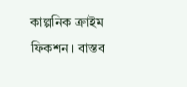কাল্পনিক ক্রাইম ফিকশন। বাস্তব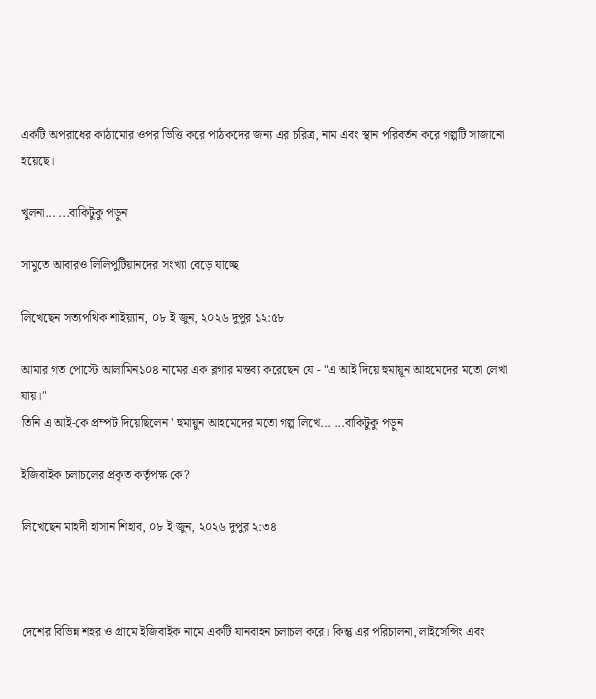একটি অপরাধের কাঠামোর ওপর ভিত্তি করে পাঠকদের জন্য এর চরিত্র, নাম এবং স্থান পরিবর্তন করে গল্পটি সাজানো হয়েছে।

খুলনা... ...বাকিটুকু পড়ুন

সামুতে আবারও লিলিপুটিয়ানদের সংখ্যা বেড়ে যাচ্ছে

লিখেছেন সত্যপথিক শাইয়্যান, ০৮ ই জুন, ২০২৬ দুপুর ১২:৫৮

আমার গত পোস্টে আলামিন১০৪ নামের এক ব্লগার মন্তব্য করেছেন যে - "এ আই দিয়ে হুমায়ূন আহমেদের মতো লেখা যায়।"
তিনি এ আই-কে প্রম্পট দিয়েছিলেন ' হুমায়ুন আহমেদের মতো গল্প লিখে... ...বাকিটুকু পড়ুন

ইজিবাইক চলাচলের প্রকৃত কর্তৃপক্ষ কে?

লিখেছেন মাহদী হাসান শিহাব, ০৮ ই জুন, ২০২৬ দুপুর ২:৩৪



দেশের বিভিন্ন শহর ও গ্রামে ইজিবাইক নামে একটি যানবাহন চলাচল করে। কিন্তু এর পরিচালনা, লাইসেন্সিং এবং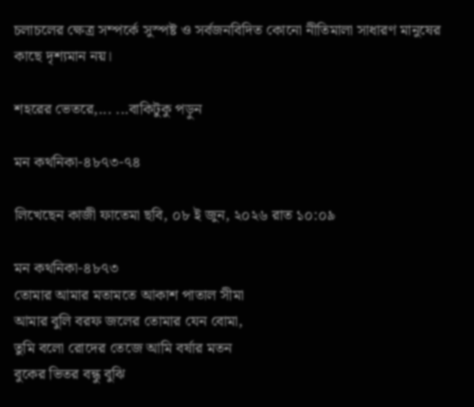চলাচলের ক্ষেত্র সম্পর্কে সুস্পষ্ট ও সর্বজনবিদিত কোনো নীতিমালা সাধারণ মানুষের কাছে দৃশ্যমান নয়।

শহরের ভেতরে,... ...বাকিটুকু পড়ুন

মন কথনিকা-৪৮৭৩-৭৪

লিখেছেন কাজী ফাতেমা ছবি, ০৮ ই জুন, ২০২৬ রাত ১০:০৯

মন কথনিকা-৪৮৭৩
তোমার আমার মতামতে আকাশ পাতাল সীমা
আমার বুলি বরফ জলের তোমার যেন বোমা,
তুমি বলো রোদের তেজে আমি বর্ষার মতন
বুকের ভিতর বন্ধু বুঝি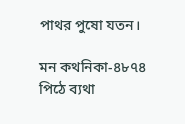পাথর পুষো যতন।

মন কথনিকা-৪৮৭৪
পিঠে ব্যথা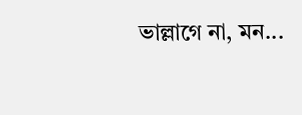ভাল্লাগে না, মন...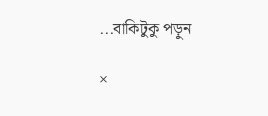...বাকিটুকু পড়ুন

×